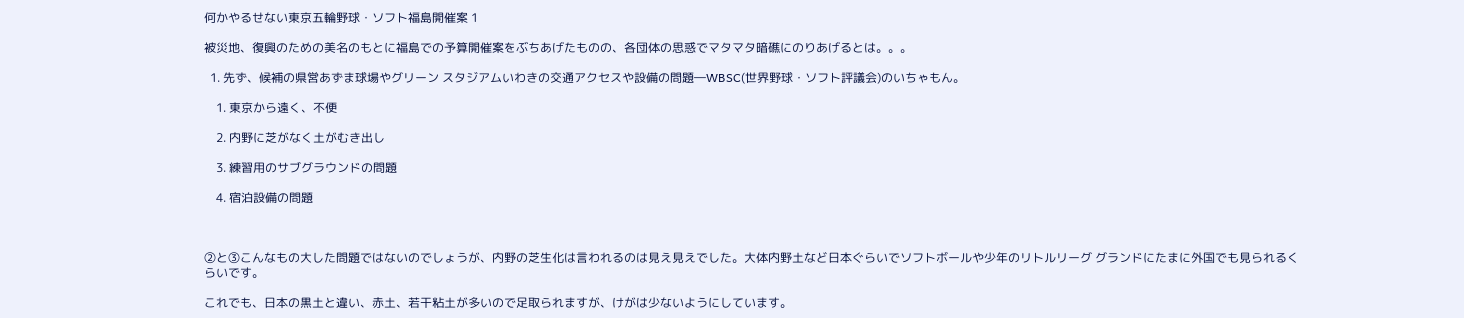何かやるせない東京五輪野球・ソフト福島開催案 1

被災地、復興のための美名のもとに福島での予算開催案をぶちあげたものの、各団体の思惑でマタマタ暗礁にのりあげるとは。。。

  1. 先ず、候補の県営あずま球場やグリーン スタジアムいわきの交通アクセスや設備の問題―WBSC(世界野球・ソフト評議会)のいちゃもん。

    1. 東京から遠く、不便

    2. 内野に芝がなく土がむき出し

    3. 練習用のサブグラウンドの問題

    4. 宿泊設備の問題



②と③こんなもの大した問題ではないのでしょうが、内野の芝生化は言われるのは見え見えでした。大体内野土など日本ぐらいでソフトボールや少年のリトルリーグ グランドにたまに外国でも見られるくらいです。

これでも、日本の黒土と違い、赤土、若干粘土が多いので足取られますが、けがは少ないようにしています。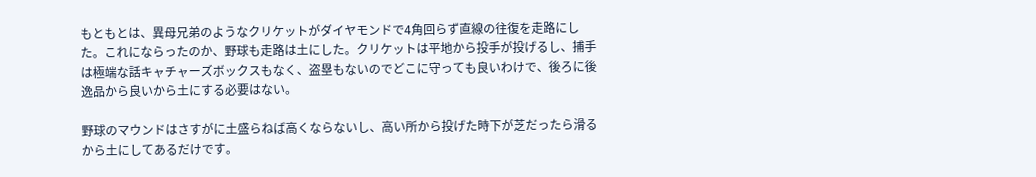もともとは、異母兄弟のようなクリケットがダイヤモンドで4角回らず直線の往復を走路にした。これにならったのか、野球も走路は土にした。クリケットは平地から投手が投げるし、捕手は極端な話キャチャーズボックスもなく、盗塁もないのでどこに守っても良いわけで、後ろに後逸品から良いから土にする必要はない。

野球のマウンドはさすがに土盛らねば高くならないし、高い所から投げた時下が芝だったら滑るから土にしてあるだけです。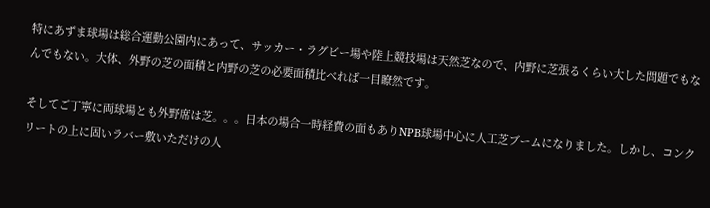特にあずま球場は総合運動公園内にあって、サッカー・ラグビー場や陸上競技場は天然芝なので、内野に芝張るくらい大した問題でもなんでもない。大体、外野の芝の面積と内野の芝の必要面積比べれば一目瞭然です。

そしてご丁寧に両球場とも外野席は芝。。。日本の場合一時経費の面もありNPB球場中心に人工芝ブームになりました。しかし、コンクリートの上に固いラバー敷いただけの人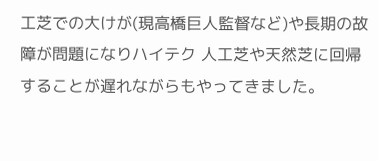工芝での大けが(現高橋巨人監督など)や長期の故障が問題になりハイテク 人工芝や天然芝に回帰することが遅れながらもやってきました。